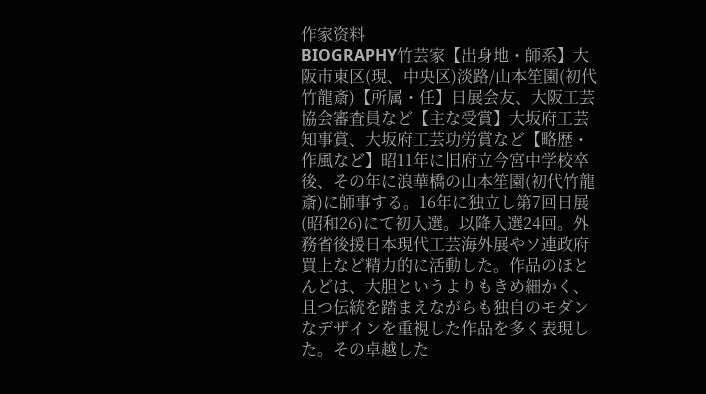作家资料
BIOGRAPHY竹芸家【出身地・師系】大阪市東区(現、中央区)淡路/山本笙園(初代竹龍斎)【所属・任】日展会友、大阪工芸協会審査員など【主な受賞】大坂府工芸知事賞、大坂府工芸功労賞など【略歴・作風など】昭11年に旧府立今宮中学校卒後、その年に浪華橋の山本笙園(初代竹龍斎)に師事する。16年に独立し第7回日展(昭和26)にて初入選。以降入選24回。外務省後援日本現代工芸海外展やソ連政府買上など精力的に活動した。作品のほとんどは、大胆というよりもきめ細かく、且つ伝統を踏まえながらも独自のモダンなデザインを重視した作品を多く表現した。その卓越した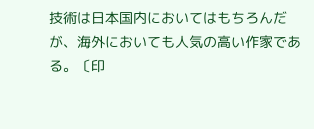技術は日本国内においてはもちろんだが、海外においても人気の高い作家である。〔印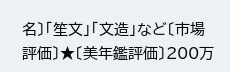名〕「笙文」「文造」など〔市場評価〕★〔美年鑑評価〕200万